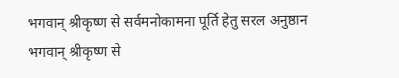भगवान् श्रीकृष्ण से सर्वमनोकामना पूर्ति हेतु सरल अनुष्ठान भगवान् श्रीकृष्ण से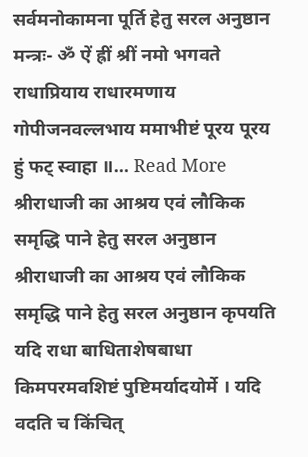सर्वमनोकामना पूर्ति हेतु सरल अनुष्ठान मन्त्रः- ॐ ऐं ह्रीं श्रीं नमो भगवते राधाप्रियाय राधारमणाय गोपीजनवल्लभाय ममाभीष्टं पूरय पूरय हुं फट् स्वाहा ॥… Read More
श्रीराधाजी का आश्रय एवं लौकिक समृद्धि पाने हेतु सरल अनुष्ठान श्रीराधाजी का आश्रय एवं लौकिक समृद्धि पाने हेतु सरल अनुष्ठान कृपयति यदि राधा बाधिताशेषबाधा किमपरमवशिष्टं पुष्टिमर्यादयोर्मे । यदि वदति च किंचित्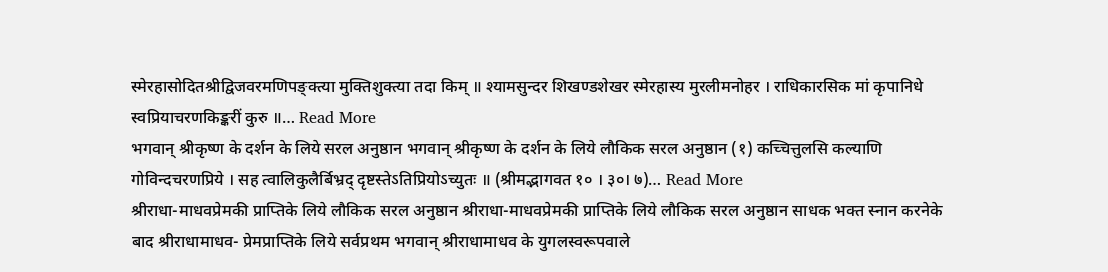स्मेरहासोदितश्रीद्विजवरमणिपङ्क्त्या मुक्तिशुक्त्या तदा किम् ॥ श्यामसुन्दर शिखण्डशेखर स्मेरहास्य मुरलीमनोहर । राधिकारसिक मां कृपानिधे स्वप्रियाचरणकिङ्करीं कुरु ॥… Read More
भगवान् श्रीकृष्ण के दर्शन के लिये सरल अनुष्ठान भगवान् श्रीकृष्ण के दर्शन के लिये लौकिक सरल अनुष्ठान (१) कच्चित्तुलसि कल्याणि गोविन्दचरणप्रिये । सह त्वालिकुलैर्बिभ्रद् दृष्टस्तेऽतिप्रियोऽच्युतः ॥ (श्रीमद्भागवत १० । ३०। ७)… Read More
श्रीराधा-माधवप्रेमकी प्राप्तिके लिये लौकिक सरल अनुष्ठान श्रीराधा-माधवप्रेमकी प्राप्तिके लिये लौकिक सरल अनुष्ठान साधक भक्त स्नान करनेके बाद श्रीराधामाधव- प्रेमप्राप्तिके लिये सर्वप्रथम भगवान् श्रीराधामाधव के युगलस्वरूपवाले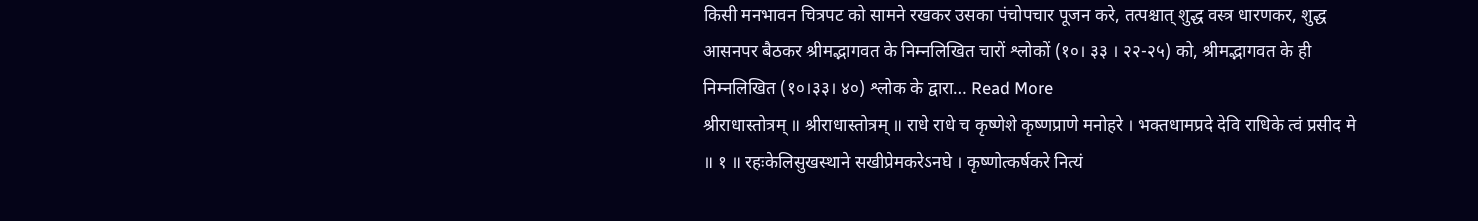किसी मनभावन चित्रपट को सामने रखकर उसका पंचोपचार पूजन करे, तत्पश्चात् शुद्ध वस्त्र धारणकर, शुद्ध आसनपर बैठकर श्रीमद्भागवत के निम्नलिखित चारों श्लोकों (१०। ३३ । २२-२५) को, श्रीमद्भागवत के ही निम्नलिखित (१०।३३। ४०) श्लोक के द्वारा… Read More
श्रीराधास्तोत्रम् ॥ श्रीराधास्तोत्रम् ॥ राधे राधे च कृष्णेशे कृष्णप्राणे मनोहरे । भक्तधामप्रदे देवि राधिके त्वं प्रसीद मे ॥ १ ॥ रहःकेलिसुखस्थाने सखीप्रेमकरेऽनघे । कृष्णोत्कर्षकरे नित्यं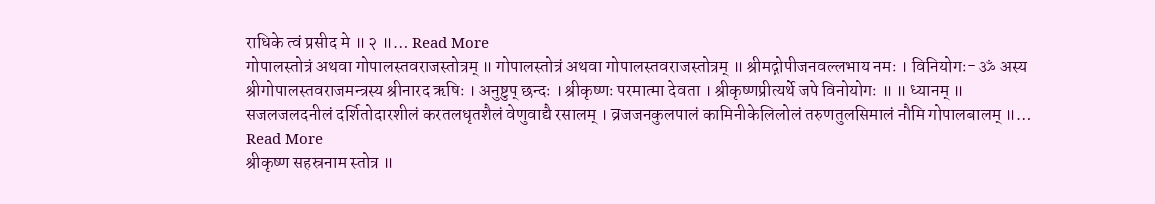राधिके त्वं प्रसीद मे ॥ २ ॥… Read More
गोपालस्तोत्रं अथवा गोपालस्तवराजस्तोत्रम् ॥ गोपालस्तोत्रं अथवा गोपालस्तवराजस्तोत्रम् ॥ श्रीमद्गोपीजनवल्लभाय नमः । विनियोगः- ॐ अस्य श्रीगोपालस्तवराजमन्त्रस्य श्रीनारद ऋषिः । अनुष्टुप् छन्दः । श्रीकृष्णः परमात्मा देवता । श्रीकृष्णप्रीत्यर्थे जपे विनोयोगः ॥ ॥ ध्यानम् ॥ सजलजलदनीलं दर्शितोदारशीलं करतलधृतशैलं वेणुवाद्यै रसालम् । व्रजजनकुलपालं कामिनीकेलिलोलं तरुणतुलसिमालं नौमि गोपालबालम् ॥… Read More
श्रीकृष्ण सहस्रनाम स्तोत्र ॥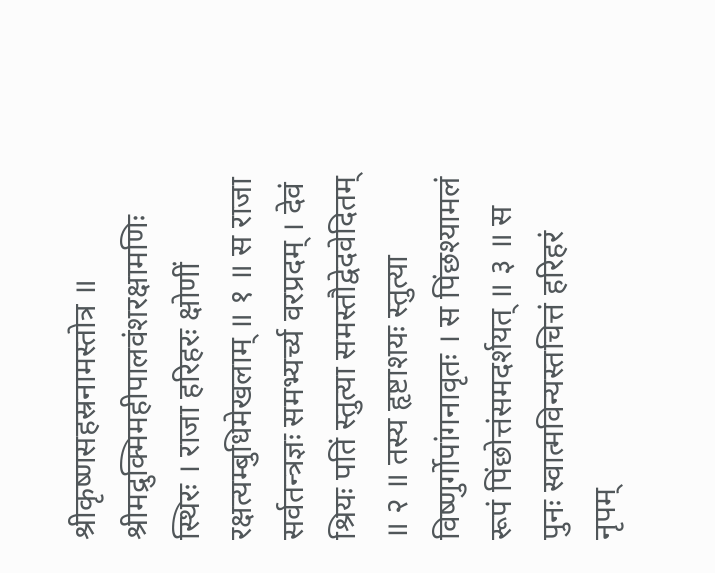श्रीकृष्णसहस्रनामस्तोत्र ॥ श्रीमद्रुक्मिमहीपालवंशरक्षामणिः स्थिरः । राजा हरिहरः क्षोणीं रक्षत्यम्बुधिमेखलाम् ॥ १ ॥ स राजा सर्वतन्त्रज्ञः समभ्यर्च्य वरप्रदम् । देवं श्रियः पतिं स्तुत्या समस्तौद्वेदवेदितम् ॥ २ ॥ तस्य हृष्टाशयः स्तुत्या विष्णुर्गोपांगनावृतः । स पिंछश्यामलं रूपं पिंछोत्तंसमदर्शयत् ॥ ३ ॥ स पुनः स्वात्मविन्यस्तचित्तं हरिहरं नृपम्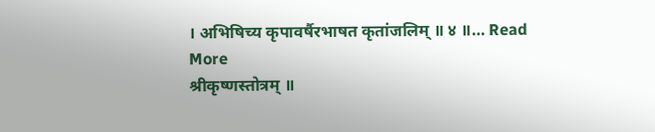। अभिषिच्य कृपावर्षैरभाषत कृतांजलिम् ॥ ४ ॥… Read More
श्रीकृष्णस्तोत्रम् ॥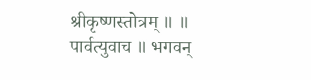श्रीकृष्णस्तोत्रम् ॥ ॥ पार्वत्युवाच ॥ भगवन्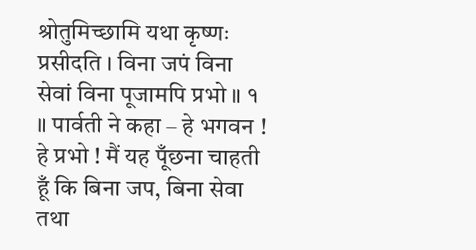श्रोतुमिच्छामि यथा कृष्णः प्रसीदति । विना जपं विना सेवां विना पूजामपि प्रभो ॥ १ ॥ पार्वती ने कहा – हे भगवन ! हे प्रभो ! मैं यह पूँछना चाहती हूँ कि बिना जप, बिना सेवा तथा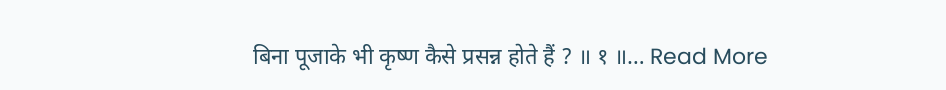बिना पूजाके भी कृष्ण कैसे प्रसन्न होते हैं ? ॥ १ ॥… Read More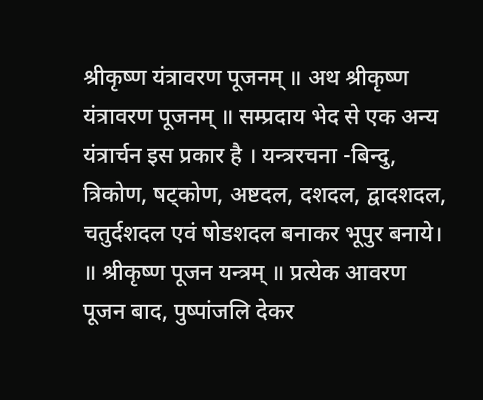श्रीकृष्ण यंत्रावरण पूजनम् ॥ अथ श्रीकृष्ण यंत्रावरण पूजनम् ॥ सम्प्रदाय भेद से एक अन्य यंत्रार्चन इस प्रकार है । यन्त्ररचना -बिन्दु, त्रिकोण, षट्कोण, अष्टदल, दशदल, द्वादशदल, चतुर्दशदल एवं षोडशदल बनाकर भूपुर बनाये। ॥ श्रीकृष्ण पूजन यन्त्रम् ॥ प्रत्येक आवरण पूजन बाद, पुष्पांजलि देकर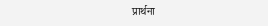प्रार्थना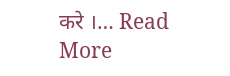करे ।… Read More